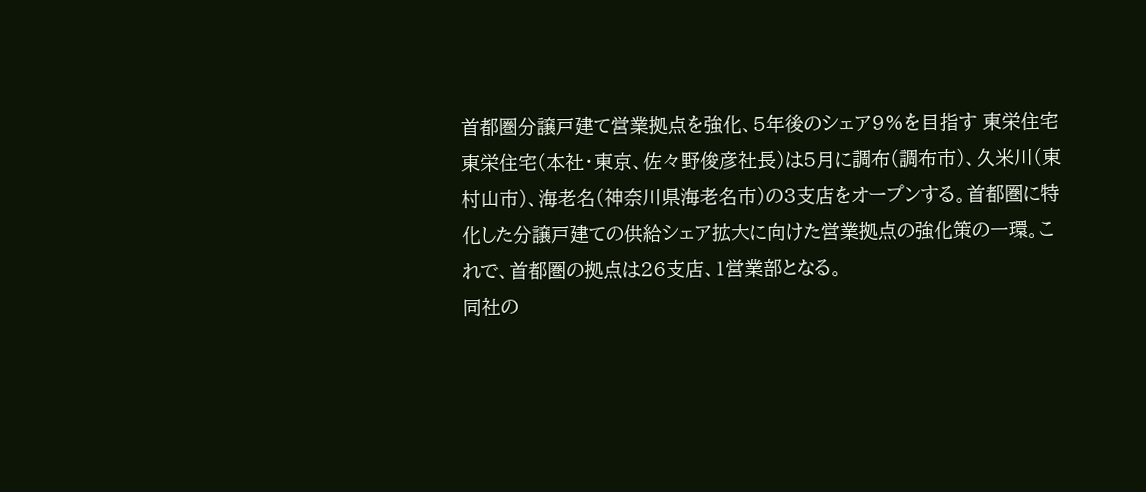首都圏分譲戸建て営業拠点を強化、5年後のシェア9%を目指す 東栄住宅
東栄住宅(本社・東京、佐々野俊彦社長)は5月に調布(調布市)、久米川(東村山市)、海老名(神奈川県海老名市)の3支店をオープンする。首都圏に特化した分譲戸建ての供給シェア拡大に向けた営業拠点の強化策の一環。これで、首都圏の拠点は26支店、1営業部となる。
同社の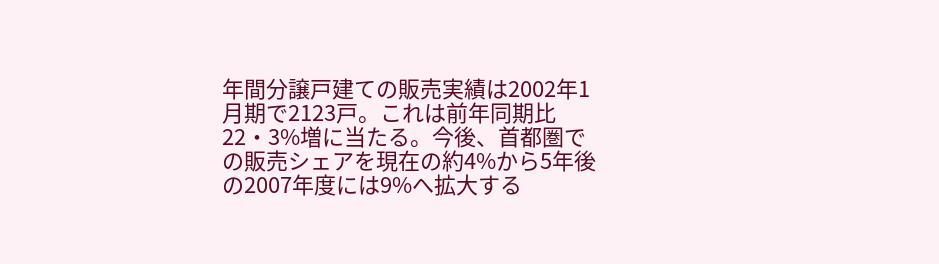年間分譲戸建ての販売実績は2002年1月期で2123戸。これは前年同期比22・3%増に当たる。今後、首都圏での販売シェアを現在の約4%から5年後の2007年度には9%へ拡大する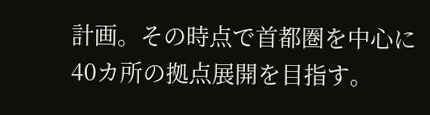計画。その時点で首都圏を中心に40カ所の拠点展開を目指す。